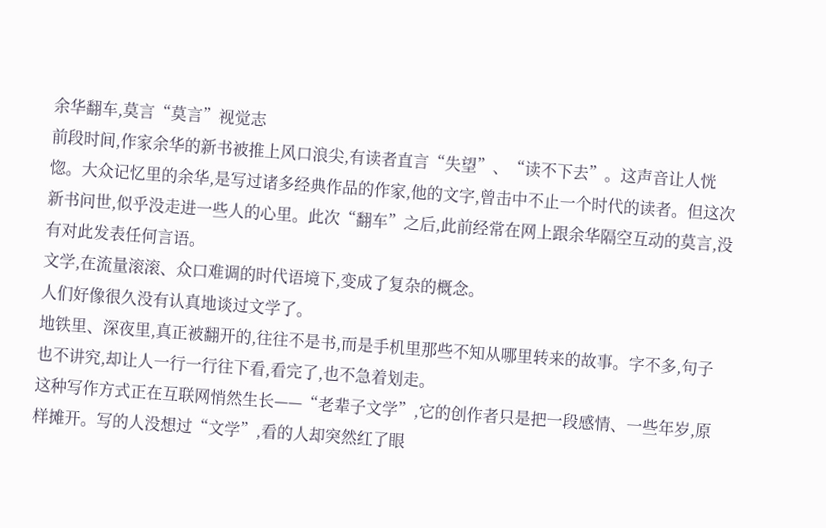余华翻车,莫言“莫言”视觉志
前段时间,作家余华的新书被推上风口浪尖,有读者直言“失望”、“读不下去”。这声音让人恍惚。大众记忆里的余华,是写过诸多经典作品的作家,他的文字,曾击中不止一个时代的读者。但这次新书问世,似乎没走进一些人的心里。此次“翻车”之后,此前经常在网上跟余华隔空互动的莫言,没有对此发表任何言语。
文学,在流量滚滚、众口难调的时代语境下,变成了复杂的概念。
人们好像很久没有认真地谈过文学了。
地铁里、深夜里,真正被翻开的,往往不是书,而是手机里那些不知从哪里转来的故事。字不多,句子也不讲究,却让人一行一行往下看,看完了,也不急着划走。
这种写作方式正在互联网悄然生长——“老辈子文学”,它的创作者只是把一段感情、一些年岁,原样摊开。写的人没想过“文学”,看的人却突然红了眼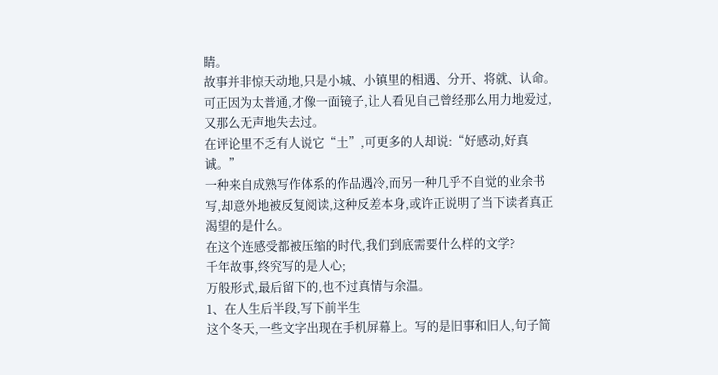睛。
故事并非惊天动地,只是小城、小镇里的相遇、分开、将就、认命。可正因为太普通,才像一面镜子,让人看见自己曾经那么用力地爱过,又那么无声地失去过。
在评论里不乏有人说它“土”,可更多的人却说:“好感动,好真诚。”
一种来自成熟写作体系的作品遇冷,而另一种几乎不自觉的业余书写,却意外地被反复阅读,这种反差本身,或许正说明了当下读者真正渴望的是什么。
在这个连感受都被压缩的时代,我们到底需要什么样的文学?
千年故事,终究写的是人心;
万般形式,最后留下的,也不过真情与余温。
1、在人生后半段,写下前半生
这个冬天,一些文字出现在手机屏幕上。写的是旧事和旧人,句子简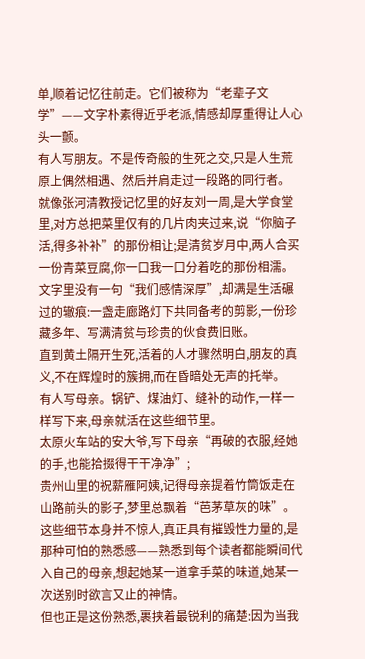单,顺着记忆往前走。它们被称为“老辈子文学”——文字朴素得近乎老派,情感却厚重得让人心头一颤。
有人写朋友。不是传奇般的生死之交,只是人生荒原上偶然相遇、然后并肩走过一段路的同行者。
就像张河清教授记忆里的好友刘一周,是大学食堂里,对方总把菜里仅有的几片肉夹过来,说“你脑子活,得多补补”的那份相让;是清贫岁月中,两人合买一份青菜豆腐,你一口我一口分着吃的那份相濡。
文字里没有一句“我们感情深厚”,却满是生活碾过的辙痕:一盏走廊路灯下共同备考的剪影,一份珍藏多年、写满清贫与珍贵的伙食费旧账。
直到黄土隔开生死,活着的人才骤然明白,朋友的真义,不在辉煌时的簇拥,而在昏暗处无声的托举。
有人写母亲。锅铲、煤油灯、缝补的动作,一样一样写下来,母亲就活在这些细节里。
太原火车站的安大爷,写下母亲“再破的衣服,经她的手,也能拾掇得干干净净”;
贵州山里的祝薪雁阿姨,记得母亲提着竹筒饭走在山路前头的影子,梦里总飘着“芭茅草灰的味”。
这些细节本身并不惊人,真正具有摧毁性力量的,是那种可怕的熟悉感——熟悉到每个读者都能瞬间代入自己的母亲,想起她某一道拿手菜的味道,她某一次送别时欲言又止的神情。
但也正是这份熟悉,裹挟着最锐利的痛楚:因为当我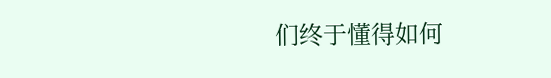们终于懂得如何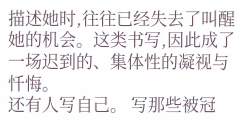描述她时,往往已经失去了叫醒她的机会。这类书写,因此成了一场迟到的、集体性的凝视与忏悔。
还有人写自己。 写那些被冠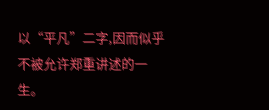以“平凡”二字,因而似乎不被允许郑重讲述的一生。